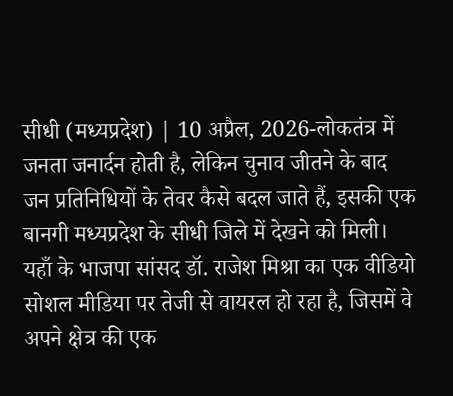सीधी (मध्यप्रदेश) | 10 अप्रैल, 2026-लोकतंत्र में जनता जनार्दन होती है, लेकिन चुनाव जीतने के बाद जन प्रतिनिधियों के तेवर कैसे बदल जाते हैं, इसकी एक बानगी मध्यप्रदेश के सीधी जिले में देखने को मिली। यहाँ के भाजपा सांसद डॉ. राजेश मिश्रा का एक वीडियो सोशल मीडिया पर तेजी से वायरल हो रहा है, जिसमें वे अपने क्षेत्र की एक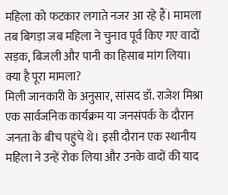महिला को फटकार लगाते नजर आ रहे हैं। मामला तब बिगड़ा जब महिला ने चुनाव पूर्व किए गए वादों सड़क, बिजली और पानी का हिसाब मांग लिया।
क्या है पूरा मामला?
मिली जानकारी के अनुसार, सांसद डॉ. राजेश मिश्रा एक सार्वजनिक कार्यक्रम या जनसंपर्क के दौरान जनता के बीच पहुंचे थे। इसी दौरान एक स्थानीय महिला ने उन्हें रोक लिया और उनके वादों की याद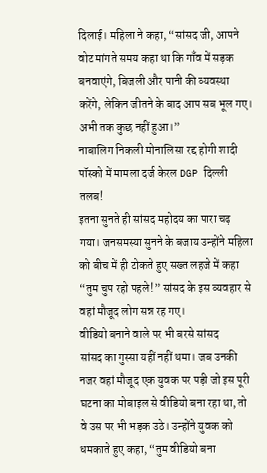दिलाई। महिला ने कहा, “सांसद जी, आपने वोट मांगते समय कहा था कि गाँव में सड़क बनवाएंगे, बिजली और पानी की व्यवस्था करेंगे, लेकिन जीतने के बाद आप सब भूल गए। अभी तक कुछ नहीं हुआ।”
नाबालिग निकली मोनालिसा रद्द होगी शादी पॉस्को में मामला दर्ज केरल DGP दिल्ली तलब!
इतना सुनते ही सांसद महोदय का पारा चढ़ गया। जनसमस्या सुनने के बजाय उन्होंने महिला को बीच में ही टोकते हुए सख्त लहजे में कहा “तुम चुप रहो पहले!” सांसद के इस व्यवहार से वहां मौजूद लोग सन्न रह गए।
वीडियो बनाने वाले पर भी बरसे सांसद
सांसद का गुस्सा यहीं नहीं थमा। जब उनकी नजर वहां मौजूद एक युवक पर पड़ी जो इस पूरी घटना का मोबाइल से वीडियो बना रहा था, तो वे उस पर भी भड़क उठे। उन्होंने युवक को धमकाते हुए कहा, “तुम वीडियो बना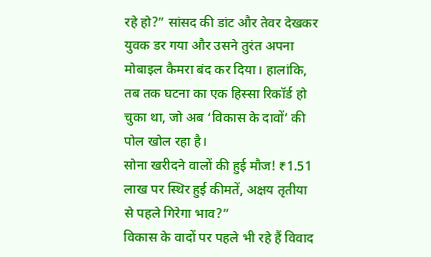रहे हो?” सांसद की डांट और तेवर देखकर युवक डर गया और उसने तुरंत अपना मोबाइल कैमरा बंद कर दिया। हालांकि, तब तक घटना का एक हिस्सा रिकॉर्ड हो चुका था, जो अब ‘विकास के दावों’ की पोल खोल रहा है।
सोना खरीदने वालों की हुई मौज! ₹1.51 लाख पर स्थिर हुई कीमतें, अक्षय तृतीया से पहले गिरेगा भाव?”
विकास के वादों पर पहले भी रहे हैं विवाद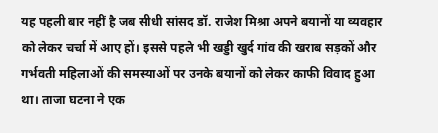यह पहली बार नहीं है जब सीधी सांसद डॉ. राजेश मिश्रा अपने बयानों या व्यवहार को लेकर चर्चा में आए हों। इससे पहले भी खड्डी खुर्द गांव की खराब सड़कों और गर्भवती महिलाओं की समस्याओं पर उनके बयानों को लेकर काफी विवाद हुआ था। ताजा घटना ने एक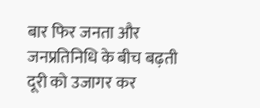बार फिर जनता और जनप्रतिनिधि के बीच बढ़ती दूरी को उजागर कर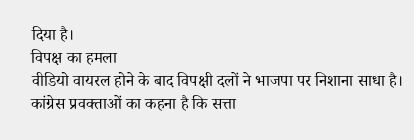दिया है।
विपक्ष का हमला
वीडियो वायरल होने के बाद विपक्षी दलों ने भाजपा पर निशाना साधा है। कांग्रेस प्रवक्ताओं का कहना है कि सत्ता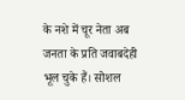के नशे में चूर नेता अब जनता के प्रति जवाबदेही भूल चुके हैं। सोशल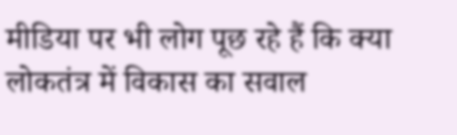मीडिया पर भी लोग पूछ रहे हैं कि क्या लोकतंत्र में विकास का सवाल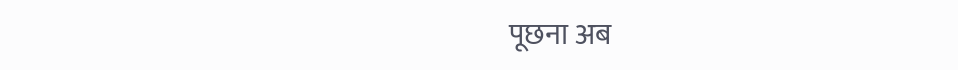पूछना अब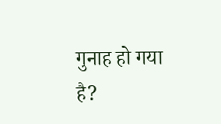गुनाह हो गया है?